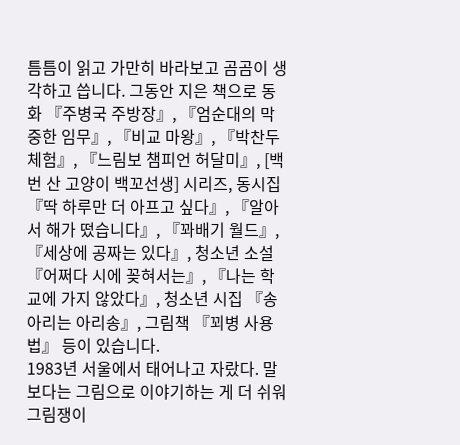틈틈이 읽고 가만히 바라보고 곰곰이 생각하고 씁니다. 그동안 지은 책으로 동화 『주병국 주방장』, 『엄순대의 막중한 임무』, 『비교 마왕』, 『박찬두 체험』, 『느림보 챔피언 허달미』, [백 번 산 고양이 백꼬선생] 시리즈, 동시집 『딱 하루만 더 아프고 싶다』, 『알아서 해가 떴습니다』, 『꽈배기 월드』, 『세상에 공짜는 있다』, 청소년 소설 『어쩌다 시에 꽂혀서는』, 『나는 학교에 가지 않았다』, 청소년 시집 『송아리는 아리송』, 그림책 『꾀병 사용법』 등이 있습니다.
1983년 서울에서 태어나고 자랐다. 말보다는 그림으로 이야기하는 게 더 쉬워 그림쟁이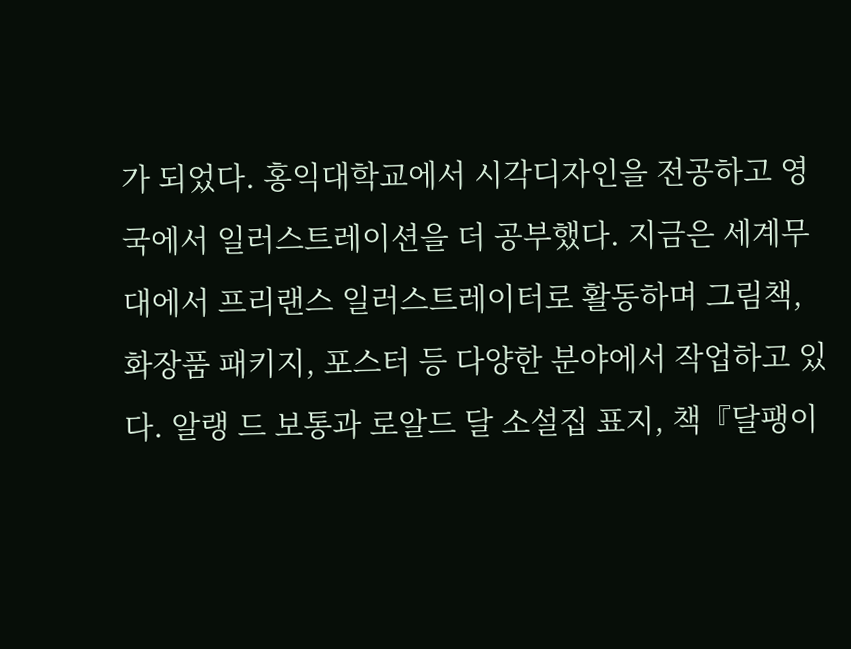가 되었다. 홍익대학교에서 시각디자인을 전공하고 영국에서 일러스트레이션을 더 공부했다. 지금은 세계무대에서 프리랜스 일러스트레이터로 활동하며 그림책, 화장품 패키지, 포스터 등 다양한 분야에서 작업하고 있다. 알랭 드 보통과 로알드 달 소설집 표지, 책『달팽이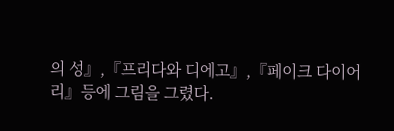의 성』,『프리다와 디에고』,『페이크 다이어리』등에 그림을 그렸다.